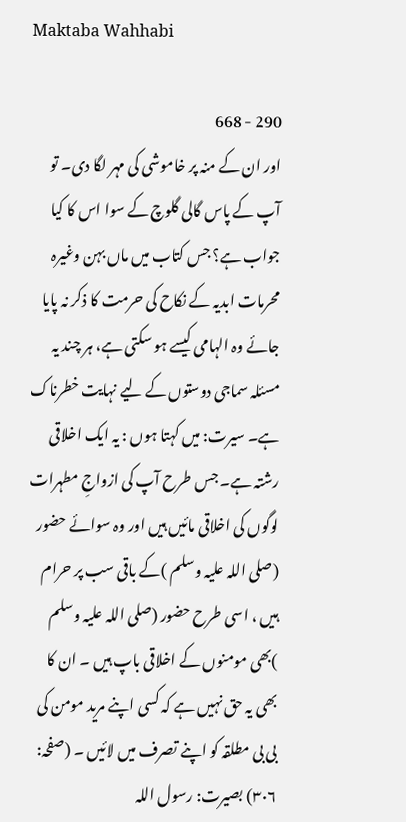Maktaba Wahhabi

290 - 668
اور ان کے منہ پر خاموشی کی مہر لگا دی۔ تو آپ کے پاس گالی گلوچ کے سوا اس کا کیا جواب ہے؟ جس کتاب میں ماں بہن وغیرہ محرمات ابدیہ کے نکاح کی حرمت کا ذکر نہ پایا جائے وہ الہامی کیسے ہو سکتی ہے، ہر چند یہ مسئلہ سماجی دوستوں کے لیے نہایت خطرناک ہے۔ سیرت: میں کہتا ہوں : یہ ایک اخلاقی رشتہ ہے۔ جس طرح آپ کی ازواجِ مطہرات لوگوں کی اخلاقی مائیں ہیں اور وہ سوائے حضور (صلی اللہ علیہ وسلم )کے باقی سب پر حرام ہیں ، اسی طرح حضور (صلی اللہ علیہ وسلم )بھی مومنوں کے اخلاقی باپ ہیں ۔ ان کا بھی یہ حق نہیں ہے کہ کسی اپنے مرید مومن کی بی بی مطلقہ کو اپنے تصرف میں لائیں ۔ (صفحہ: ۳۰۶) بصیرت: رسول اللہ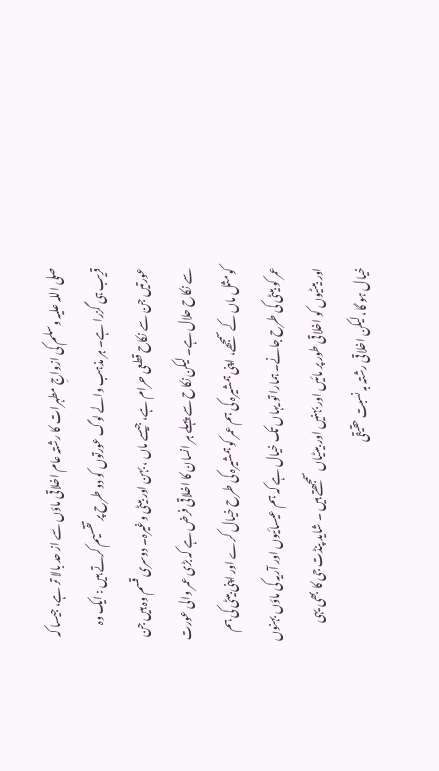صلی اللہ علیہ وسلم کی ازواجِ مطہرات کا رشتہ عام اخلاقی ماؤں سے از حد بالا تر ہے، جیسا کہ قریب ہی گزرا ہے۔ ہر مذہب والے لوگ عورتوں کو دو طرح پر تقسیم کرتے ہیں : ایک وہ عورتیں جن سے نکاح قطعی حرام ہے، جیسے ماں ، بہن اور بیٹی وغیرہ۔ دوسری قسم وہ ہیں جن سے نکاح حلال ہے۔ لیکن نکاح سے پہلے ہر انسان کا اخلاقی فرض ہے کہ بڑی عمر والی عورت کو مثل ماں کے سمجھے، اپنی ہمشیرہ کی ہم عمر کو ہمشیرہ کی طرح خیال کرے اور اپنی بیٹی کی ہم عمر کو بیٹی کی طرح جانے۔ ہمارا تو یہاں تک خیال ہے کہ ہم عیسائیوں اور آریہ کی ماؤں بہنوں اور بیٹیوں کو اخلاقی طور پر مائیں اور بہنیں اور بیٹیاں سمجھتے ہیں ۔ شاید پنڈت جی کا بھی یہی خیال ہو گا، لیکن اخلاقی رشتہ بہ نسبت حقیقی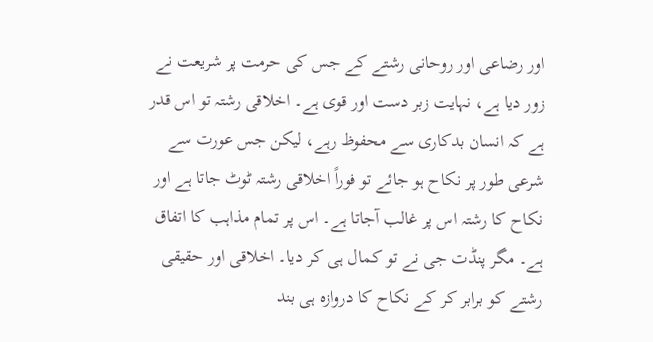اور رضاعی اور روحانی رشتے کے جس کی حرمت پر شریعت نے زور دیا ہے، نہایت زبر دست اور قوی ہے۔ اخلاقی رشتہ تو اس قدر ہے کہ انسان بدکاری سے محفوظ رہے، لیکن جس عورت سے شرعی طور پر نکاح ہو جائے تو فوراً اخلاقی رشتہ ٹوٹ جاتا ہے اور نکاح کا رشتہ اس پر غالب آجاتا ہے۔ اس پر تمام مذاہب کا اتفاق ہے۔ مگر پنڈت جی نے تو کمال ہی کر دیا۔ اخلاقی اور حقیقی رشتے کو برابر کر کے نکاح کا دروازہ ہی بند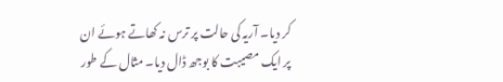کر دیا۔ آریہ کی حالت پر ترس نہ کھاتے ہوئے ان پر ایک مصیبت کا بوجھ ڈال دیا۔ مثال کے طور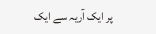پر ایک آریہ سے ایک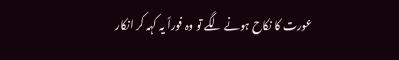عورت کا نکاح ہونے لگے تو وہ فوراً یہ کہہ کر انکار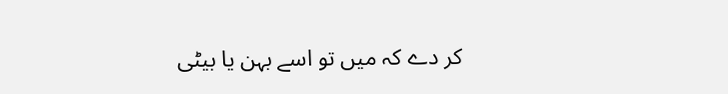کر دے کہ میں تو اسے بہن یا بیٹی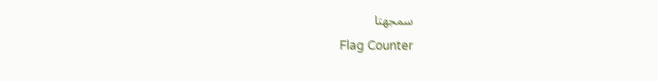سمجھتا
Flag Counter